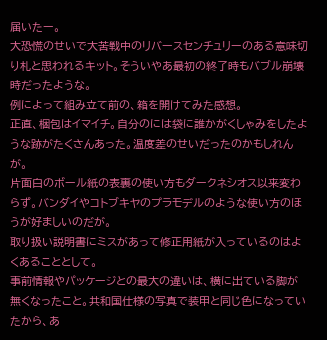届いたー。
大恐慌のせいで大苦戦中のリバースセンチュリーのある意味切り札と思われるキット。そういやあ最初の終了時もバブル崩壊時だったような。
例によって組み立て前の、箱を開けてみた感想。
正直、梱包はイマイチ。自分のには袋に誰かがくしゃみをしたような跡がたくさんあった。温度差のせいだったのかもしれんが。
片面白のボール紙の表裏の使い方もダークネシオス以来変わらず。バンダイやコトブキヤのプラモデルのような使い方のほうが好ましいのだが。
取り扱い説明書にミスがあって修正用紙が入っているのはよくあることとして。
事前情報やパッケージとの最大の違いは、横に出ている脚が無くなったこと。共和国仕様の写真で装甲と同じ色になっていたから、あ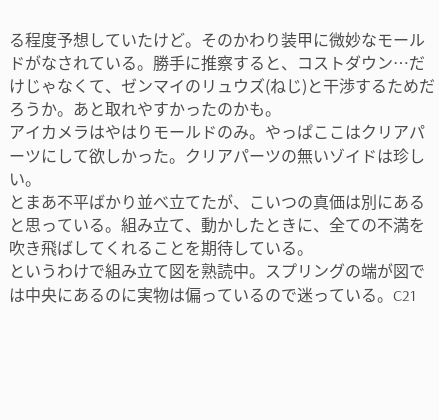る程度予想していたけど。そのかわり装甲に微妙なモールドがなされている。勝手に推察すると、コストダウン…だけじゃなくて、ゼンマイのリュウズ(ねじ)と干渉するためだろうか。あと取れやすかったのかも。
アイカメラはやはりモールドのみ。やっぱここはクリアパーツにして欲しかった。クリアパーツの無いゾイドは珍しい。
とまあ不平ばかり並べ立てたが、こいつの真価は別にあると思っている。組み立て、動かしたときに、全ての不満を吹き飛ばしてくれることを期待している。
というわけで組み立て図を熟読中。スプリングの端が図では中央にあるのに実物は偏っているので迷っている。C21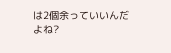は2個余っていいんだよね?